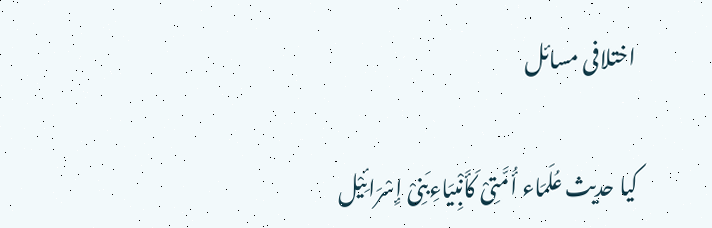اختلافی مسائل

کیا حدیث عُلَمَاء أُمَّتِیْ کَأَنْبِیَاءِبَنِیْ إِسْرَائِیْل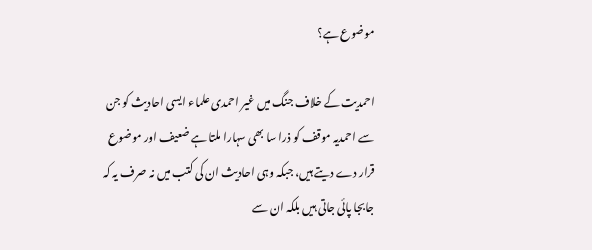موضوع ہے؟

احمدیت کے خلاف جنگ میں غیر احمدی علماء ایسی احادیث کو جن سے احمدیہ موقف کو ذرا سا بھی سہارا ملتا ہے ضعیف اور موضوع قرار دے دیتے ہیں، جبکہ وہی احادیث ان کی کتب میں نہ صرف یہ کہ جابجا پائی جاتی ہیں بلکہ ان سے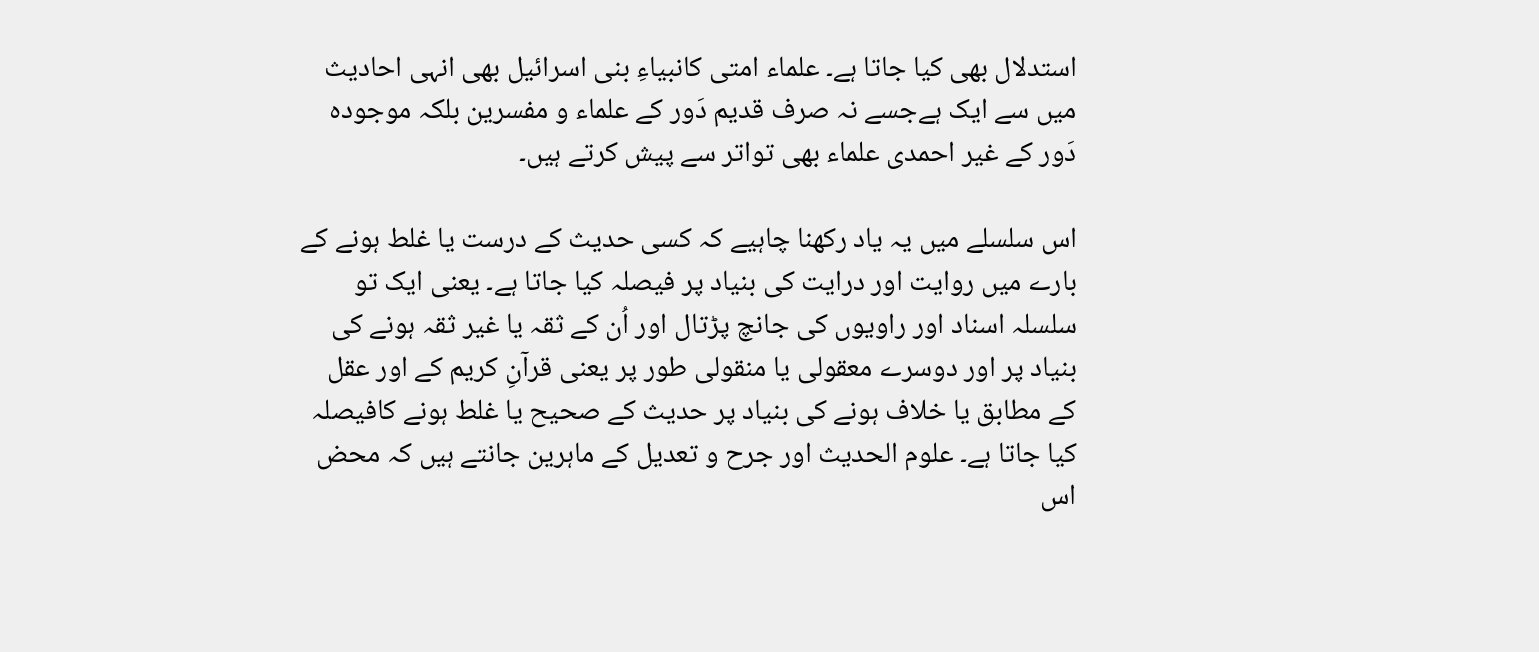استدلال بھی کیا جاتا ہے۔ علماء امتی کانبیاءِ بنی اسرائیل بھی انہی احادیث میں سے ایک ہےجسے نہ صرف قدیم دَور کے علماء و مفسرین بلکہ موجودہ دَور کے غیر احمدی علماء بھی تواتر سے پیش کرتے ہیں۔

اس سلسلے میں یہ یاد رکھنا چاہیے کہ کسی حدیث کے درست یا غلط ہونے کے بارے میں روایت اور درایت کی بنیاد پر فیصلہ کیا جاتا ہے۔ یعنی ایک تو سلسلہ اسناد اور راویوں کی جانچ پڑتال اور اُن کے ثقہ یا غیر ثقہ ہونے کی بنیاد پر اور دوسرے معقولی یا منقولی طور پر یعنی قرآنِ کریم کے اور عقل کے مطابق یا خلاف ہونے کی بنیاد پر حدیث کے صحیح یا غلط ہونے کافیصلہ کیا جاتا ہے۔ علوم الحدیث اور جرح و تعدیل کے ماہرین جانتے ہیں کہ محض اس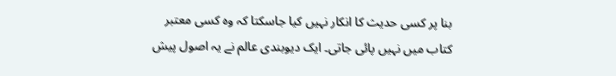بنا پر کسی حدیث کا انکار نہیں کیا جاسکتا کہ وہ کسی معتبر کتاب میں نہیں پائی جاتی۔ ایک دیوبندی عالم نے یہ اصول پیش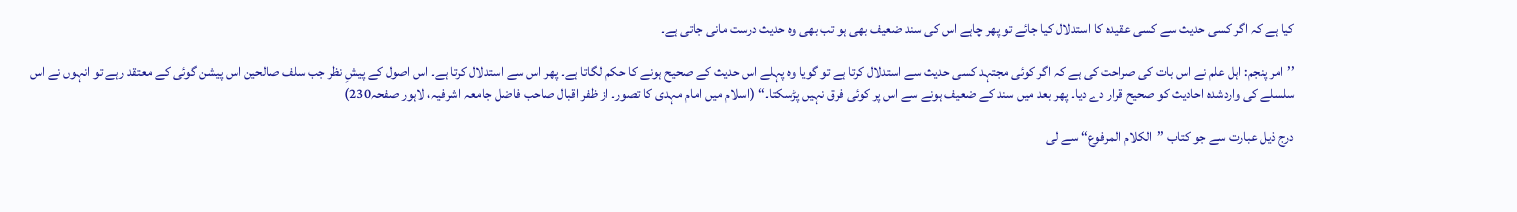کیا ہے کہ اگر کسی حدیث سے کسی عقیدہ کا استدلال کیا جائے تو پھر چاہے اس کی سند ضعیف بھی ہو تب بھی وہ حدیث درست مانی جاتی ہے۔

’’امر پنجم: اہل علم نے اس بات کی صراحت کی ہے کہ اگر کوئی مجتہد کسی حدیث سے استدلال کرتا ہے تو گویا وہ پہلے اس حدیث کے صحیح ہونے کا حکم لگاتا ہے۔ پھر اس سے استدلال کرتا ہے۔ اس اصول کے پیشِ نظر جب سلف صالحین اس پیشن گوئی کے معتقد رہے تو انہوں نے اس سلسلے کی واردشدہ احادیث کو صحیح قرار دے دیا۔ پھر بعد میں سند کے ضعیف ہونے سے اس پر کوئی فرق نہیں پڑسکتا۔‘‘ (اسلام میں امام مہدی کا تصور۔ از ظفر اقبال صاحب فاضل جامعہ اشرفیہ، لاہور صفحہ230)

درج ذیل عبارت سے جو کتاب ’’الکلام المرفوع‘‘ سے لی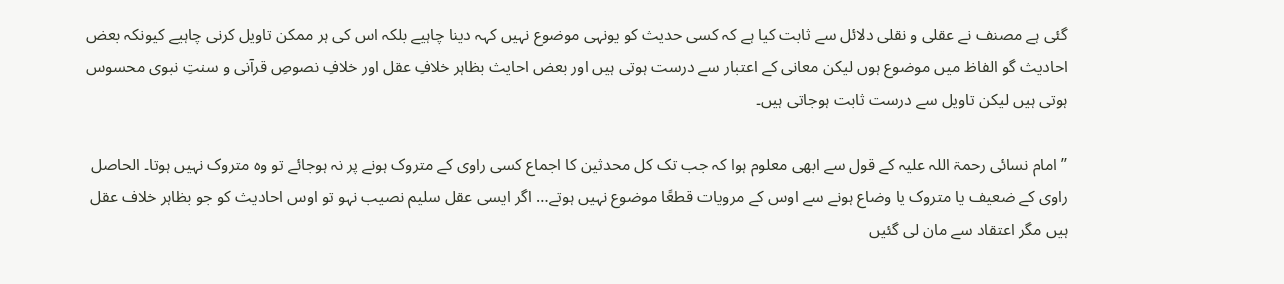گئی ہے مصنف نے عقلی و نقلی دلائل سے ثابت کیا ہے کہ کسی حدیث کو یونہی موضوع نہیں کہہ دینا چاہیے بلکہ اس کی ہر ممکن تاویل کرنی چاہیے کیونکہ بعض احادیث گو الفاظ میں موضوع ہوں لیکن معانی کے اعتبار سے درست ہوتی ہیں اور بعض احایث بظاہر خلافِ عقل اور خلافِ نصوصِ قرآنی و سنتِ نبوی محسوس ہوتی ہیں لیکن تاویل سے درست ثابت ہوجاتی ہیں۔

’’امام نسائی رحمۃ اللہ علیہ کے قول سے ابھی معلوم ہوا کہ جب تک کل محدثین کا اجماع کسی راوی کے متروک ہونے پر نہ ہوجائے تو وہ متروک نہیں ہوتا۔ الحاصل راوی کے ضعیف یا متروک یا وضاع ہونے سے اوس کے مرویات قطعًا موضوع نہیں ہوتے… اگر ایسی عقل سلیم نصیب نہو تو اوس احادیث کو جو بظاہر خلاف عقل ہیں مگر اعتقاد سے مان لی گئیں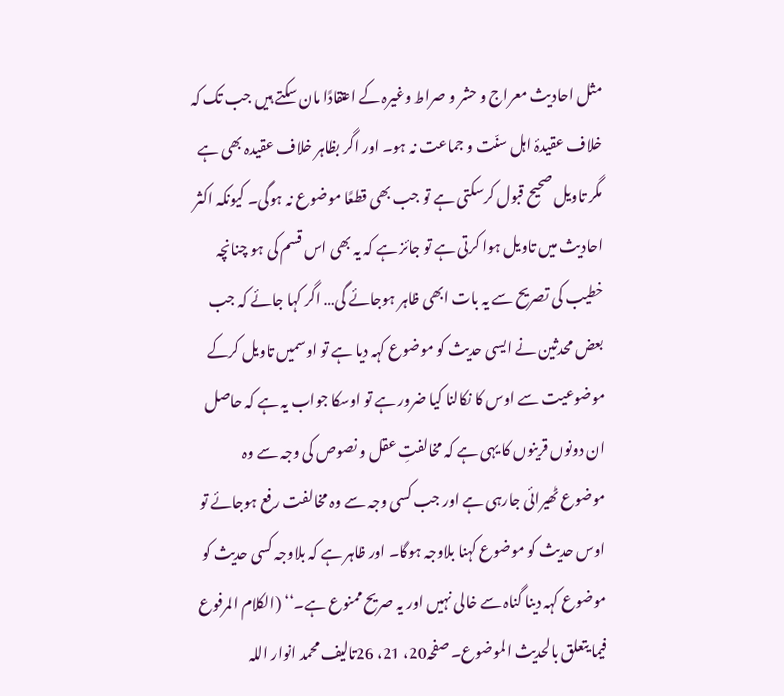مثل احادیث معراج و حشر و صراط وغیرہ کے اعتقادًا مان سکتے ہیں جب تک کہ خلاف عقیدۂ اہل سنّت و جماعت نہ ہو۔ اور اگر بظاہر خلاف عقیدہ بھی ہے مگر تاویل صحیح قبول کرسکتی ہے تو جب بھی قطعًا موضوع نہ ہوگی۔ کیونکہ اکثر احادیث میں تاویل ہوا کرتی ہے تو جائز ہے کہ یہ بھی اس قسم کی ہو چنانچہ خطیب کی تصریح سے یہ بات ابھی ظاہر ہوجائے گی… اگر کہا جائے کہ جب بعض محدثین نے ایسی حدیث کو موضوع کہہ دیا ہے تو اوسمیں تاویل کرکے موضوعیت سے اوس کا نکالنا کیا ضرور ہے تو اوسکا جواب یہ ہے کہ حاصل ان دونوں قرینوں کا یہی ہے کہ مخالفتِ عقل و نصوص کی وجہ سے وہ موضوع ٹھیرائی جارہی ہے اور جب کسی وجہ سے وہ مخالفت رفع ہوجائے تو اوس حدیث کو موضوع کہنا بلاوجہ ہوگا۔ اور ظاہر ہے کہ بلاوجہ کسی حدیث کو موضوع کہہ دینا گناہ سے خالی نہیں اور یہ صریح ممنوع ہے۔‘‘ (الکلام المرفوع فیما یتعلق بالحدیث الموضوع۔ صفحہ20، 21، 26تالیف محمد انوار اللہ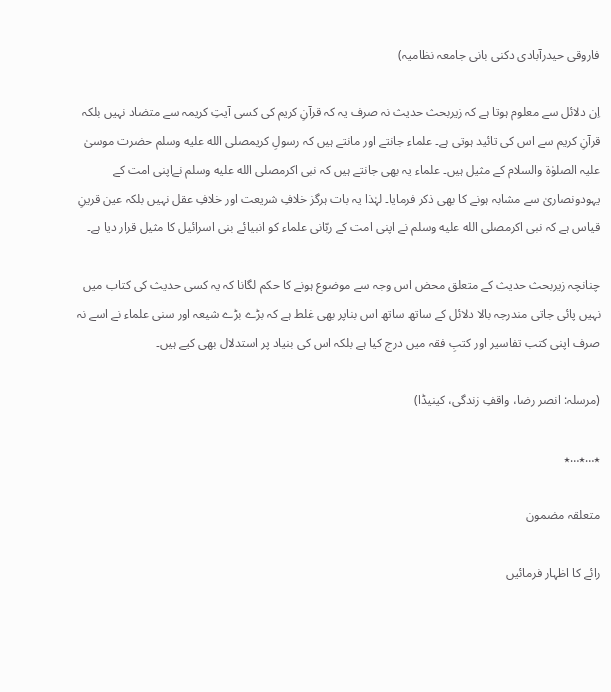فاروقی حیدرآبادی دکنی بانی جامعہ نظامیہ)

اِن دلائل سے معلوم ہوتا ہے کہ زیربحث حدیث نہ صرف یہ کہ قرآنِ کریم کی کسی آیتِ کریمہ سے متضاد نہیں بلکہ قرآنِ کریم سے اس کی تائید ہوتی ہے۔ علماء جانتے اور مانتے ہیں کہ رسولِ کریمصلى الله عليه وسلم حضرت موسیٰ علیہ الصلوٰۃ والسلام کے مثیل ہیں۔ علماء یہ بھی جانتے ہیں کہ نبی اکرمصلى الله عليه وسلم نےاپنی امت کے یہودونصاریٰ سے مشابہ ہونے کا بھی ذکر فرمایا۔ لہٰذا یہ بات ہرگز خلافِ شریعت اور خلافِ عقل نہیں بلکہ عین قرینِ قیاس ہے کہ نبی اکرمصلى الله عليه وسلم نے اپنی امت کے ربّانی علماء کو انبیائے بنی اسرائیل کا مثیل قرار دیا ہے۔

چنانچہ زیربحث حدیث کے متعلق محض اس وجہ سے موضوع ہونے کا حکم لگانا کہ یہ کسی حدیث کی کتاب میں نہیں پائی جاتی مندرجہ بالا دلائل کے ساتھ ساتھ اس بناپر بھی غلط ہے کہ بڑے بڑے شیعہ اور سنی علماء نے اسے نہ صرف اپنی کتب تفاسیر اور کتبِ فقہ میں درج کیا ہے بلکہ اس کی بنیاد پر استدلال بھی کیے ہیں۔

(مرسلہ: انصر رضا، واقفِ زندگی، کینیڈا)

٭…٭…٭

متعلقہ مضمون

رائے کا اظہار فرمائیں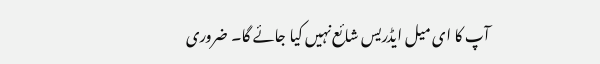آپ کا ای میل ایڈریس شائع نہیں کیا جائے گا۔ ضروری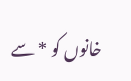خانوں کو * سے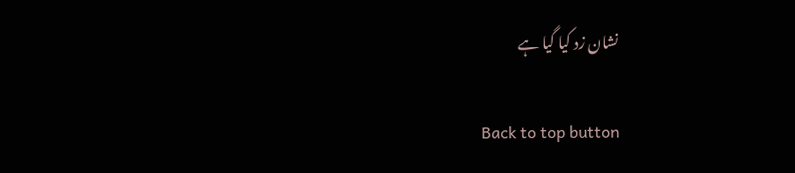نشان زد کیا گیا ہے

Back to top button